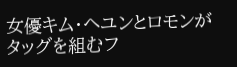女優キム・ヘユンとロモンがタッグを組むフ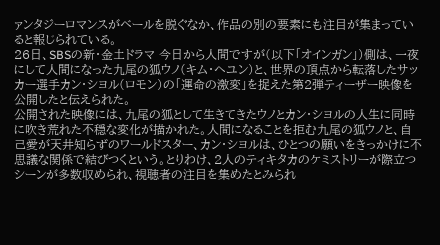ァンタジーロマンスがベールを脱ぐなか、作品の別の要素にも注目が集まっていると報じられている。
26日、SBSの新・金土ドラマ 今日から人間ですが(以下「オインガン」)側は、一夜にして人間になった九尾の狐ウノ(キム・ヘユン)と、世界の頂点から転落したサッカー選手カン・シヨル(ロモン)の「運命の激変」を捉えた第2弾ティーザー映像を公開したと伝えられた。
公開された映像には、九尾の狐として生きてきたウノとカン・シヨルの人生に同時に吹き荒れた不穏な変化が描かれた。人間になることを拒む九尾の狐ウノと、自己愛が天井知らずのワールドスター、カン・シヨルは、ひとつの願いをきっかけに不思議な関係で結びつくという。とりわけ、2人のティキタカのケミストリーが際立つシーンが多数収められ、視聴者の注目を集めたとみられ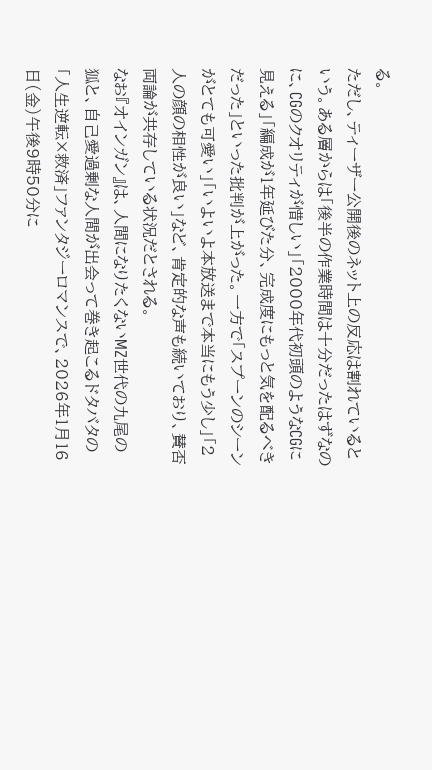る。
ただし、ティーザー公開後のネット上の反応は割れているという。ある層からは「後半の作業時間は十分だったはずなのに、CGのクオリティが惜しい」「2000年代初頭のようなCGに見える」「編成が1年延びた分、完成度にもっと気を配るべきだった」といった批判が上がった。一方で「スプーンのシーンがとても可愛い」「いよいよ本放送まで本当にもう少し」「2人の顔の相性が良い」など、肯定的な声も続いており、賛否両論が共存している状況だとされる。
なお『オインガン』は、人間になりたくないMZ世代の九尾の狐と、自己愛過剰な人間が出会って巻き起こるドタバタの「人生逆転×救済」ファンタジーロマンスで、2026年1月16日(金)午後9時50分に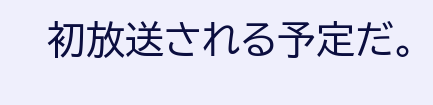初放送される予定だ。